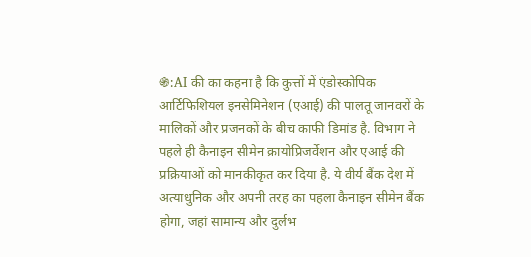֍:AI की का कहना है कि कुत्तों में एंडोस्कोपिक आर्टिफिशियल इनसेमिनेशन (एआई) की पालतू जानवरों के मालिकों और प्रजनकों के बीच काफी डिमांड है. विभाग ने पहले ही कैनाइन सीमेन क्रायोप्रिजर्वेशन और एआई की प्रक्रियाओं को मानकीकृत कर दिया है. ये वीर्य बैंक देश में अत्याधुनिक और अपनी तरह का पहला कैनाइन सीमेन बैंक होगा, जहां सामान्य और दुर्लभ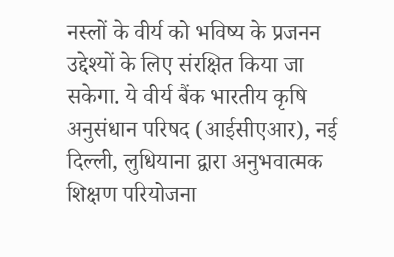नस्लों के वीर्य को भविष्य के प्रजनन उद्देश्यों के लिए संरक्षित किया जा सकेगा. ये वीर्य बैंक भारतीय कृषि अनुसंधान परिषद (आईसीएआर), नई दिल्ली, लुधियाना द्वारा अनुभवात्मक शिक्षण परियोजना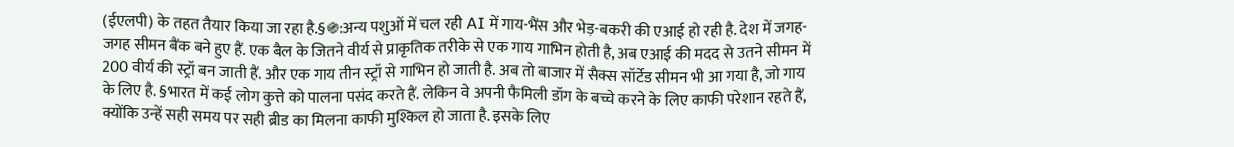(ईएलपी) के तहत तैयार किया जा रहा है.§֍:अन्य पशुओं में चल रही AI में गाय-भैंस और भेड़-बकरी की एआई हो रही है. देश में जगह-जगह सीमन बैंक बने हुए हैं. एक बैल के जितने वीर्य से प्राकृतिक तरीके से एक गाय गाभिन होती है, अब एआई की मदद से उतने सीमन में 200 वीर्य की स्ट्रॉ बन जाती हैं. और एक गाय तीन स्ट्रॉ से गाभिन हो जाती है. अब तो बाजार में सैक्स सॉर्टेड सीमन भी आ गया है, जो गाय के लिए है. §भारत में कई लोग कुत्ते को पालना पसंद करते हैं. लेकिन वे अपनी फैमिली डॉग के बच्चे करने के लिए काफी परेशान रहते हैं, क्योंकि उन्हें सही समय पर सही ब्रीड का मिलना काफी मुश्किल हो जाता है. इसके लिए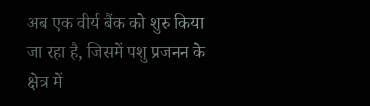अब एक वीर्य बैंक को शुरु किया जा रहा है, जिसमें पशु प्रजनन के क्षेत्र में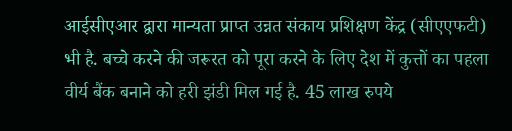आईसीएआर द्वारा मान्यता प्राप्त उन्नत संकाय प्रशिक्षण केंद्र (सीएएफटी) भी है. बच्चे करने की जरूरत को पूरा करने के लिए देश में कुत्तों का पहला वीर्य बैंक बनाने को हरी झंडी मिल गई है. 45 लाख रुपये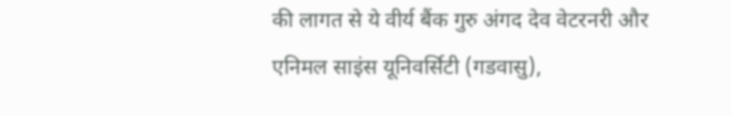की लागत से ये वीर्य बैंक गुरु अंगद देव वेटरनरी और एनिमल साइंस यूनिवर्सिटी (गडवासु),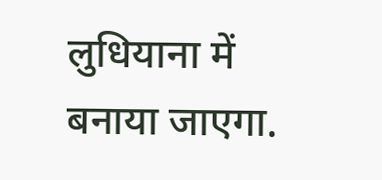लुधियाना में बनाया जाएगा.